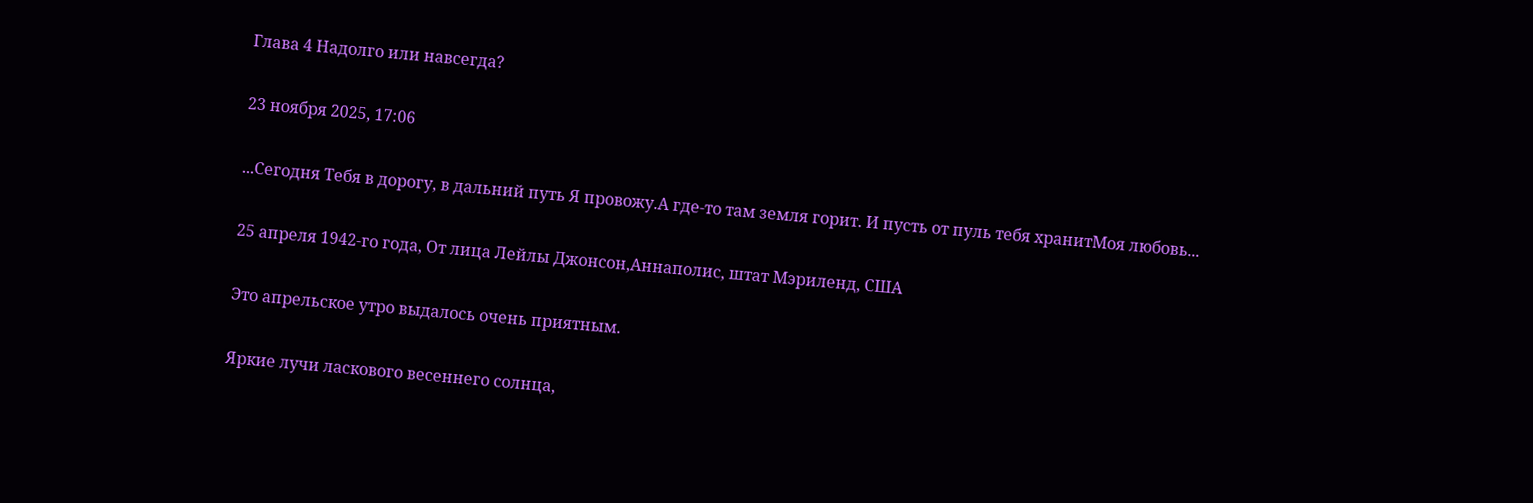Глава 4 Надолго или навсегда?

23 ноября 2025, 17:06

...Сегодня Тебя в дорогу, в дальний путь Я провожу.А где-то там земля горит. И пусть от пуль тебя хранитМоя любовь...

25 апреля 1942-го года, От лица Лейлы Джонсон,Аннаполис, штат Мэриленд, США

Это апрельское утро выдалось очень приятным.

Яркие лучи ласкового весеннего солнца,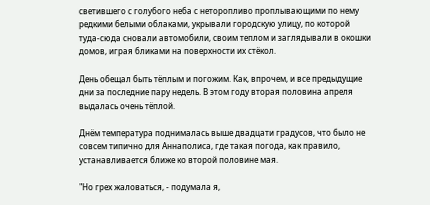светившего с голубого неба с неторопливо проплывающими по нему редкими белыми облаками, укрывали городскую улицу, по которой туда-сюда сновали автомобили, своим теплом и заглядывали в окошки домов, играя бликами на поверхности их стёкол.

День обещал быть тёплым и погожим. Как, впрочем, и все предыдущие дни за последние пару недель. В этом году вторая половина апреля выдалась очень тёплой.

Днём температура поднималась выше двадцати градусов, что было не совсем типично для Аннаполиса, где такая погода, как правило, устанавливается ближе ко второй половине мая.

"Но грех жаловаться, - подумала я,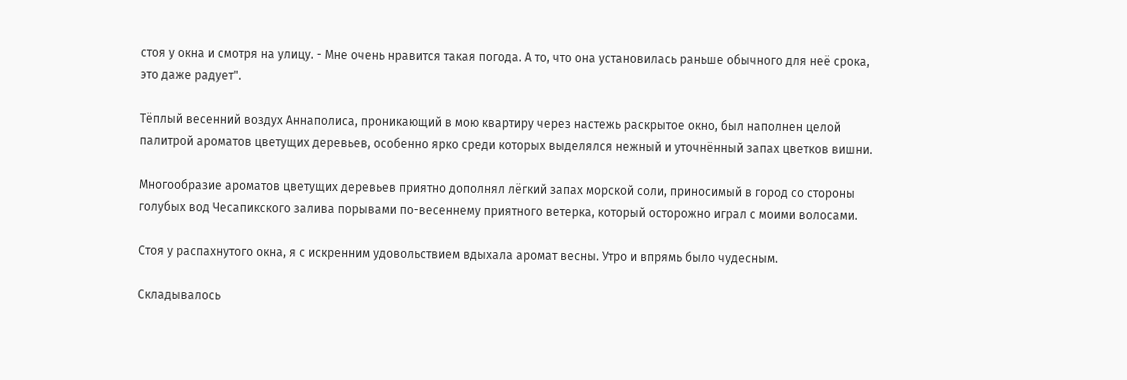стоя у окна и смотря на улицу. - Мне очень нравится такая погода. А то, что она установилась раньше обычного для неё срока, это даже радует".

Тёплый весенний воздух Аннаполиса, проникающий в мою квартиру через настежь раскрытое окно, был наполнен целой палитрой ароматов цветущих деревьев, особенно ярко среди которых выделялся нежный и уточнённый запах цветков вишни.

Многообразие ароматов цветущих деревьев приятно дополнял лёгкий запах морской соли, приносимый в город со стороны голубых вод Чесапикского залива порывами по-весеннему приятного ветерка, который осторожно играл с моими волосами.

Стоя у распахнутого окна, я с искренним удовольствием вдыхала аромат весны. Утро и впрямь было чудесным.

Складывалось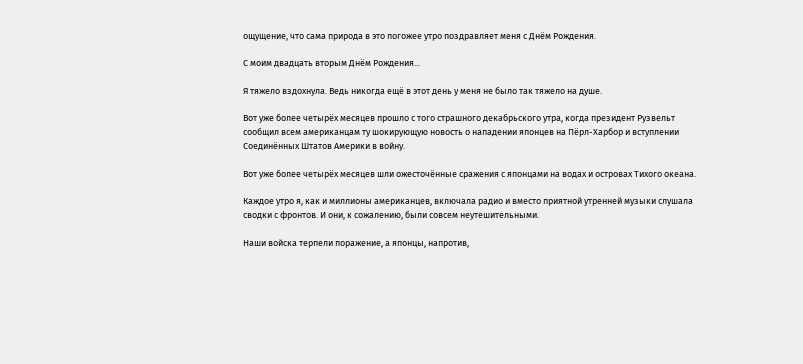ощущение, что сама природа в это погожее утро поздравляет меня с Днём Рождения.

С моим двадцать вторым Днём Рождения...

Я тяжело вздохнула. Ведь никогда ещё в этот день у меня не было так тяжело на душе.

Вот уже более четырёх месяцев прошло с того страшного декабрьского утра, когда президент Рузвельт сообщил всем американцам ту шокирующую новость о нападении японцев на Пёрл-Харбор и вступлении Соединённых Штатов Америки в войну.

Вот уже более четырёх месяцев шли ожесточённые сражения с японцами на водах и островах Тихого океана.

Каждое утро я, как и миллионы американцев, включала радио и вместо приятной утренней музыки слушала сводки с фронтов. И они, к сожалению, были совсем неутешительными.

Наши войска терпели поражение, а японцы, напротив,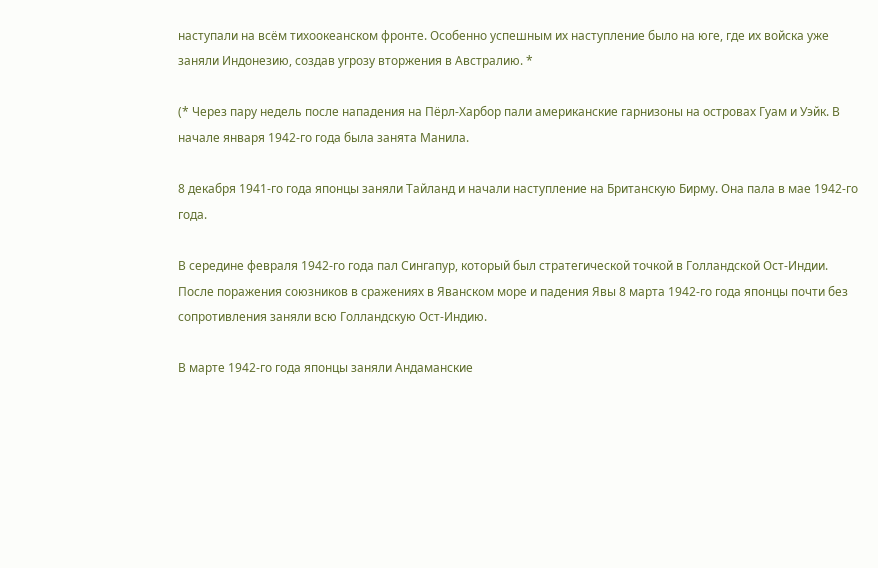наступали на всём тихоокеанском фронте. Особенно успешным их наступление было на юге, где их войска уже заняли Индонезию, создав угрозу вторжения в Австралию. *

(* Через пару недель после нападения на Пёрл-Харбор пали американские гарнизоны на островах Гуам и Уэйк. В начале января 1942-го года была занята Манила.

8 декабря 1941-го года японцы заняли Тайланд и начали наступление на Британскую Бирму. Она пала в мае 1942-го года.

В середине февраля 1942-го года пал Сингапур, который был стратегической точкой в Голландской Ост-Индии. После поражения союзников в сражениях в Яванском море и падения Явы 8 марта 1942-го года японцы почти без сопротивления заняли всю Голландскую Ост-Индию.

В марте 1942-го года японцы заняли Андаманские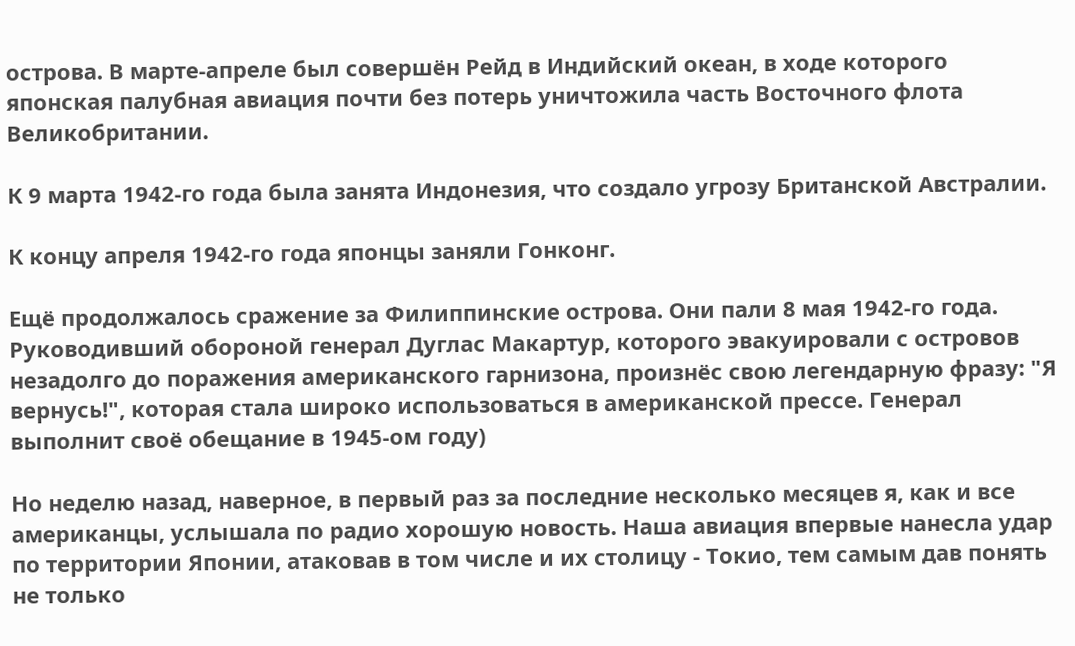острова. В марте-апреле был совершён Рейд в Индийский океан, в ходе которого японская палубная авиация почти без потерь уничтожила часть Восточного флота Великобритании.

К 9 марта 1942-го года была занята Индонезия, что создало угрозу Британской Австралии.

К концу апреля 1942-го года японцы заняли Гонконг.

Ещё продолжалось сражение за Филиппинские острова. Они пали 8 мая 1942-го года. Руководивший обороной генерал Дуглас Макартур, которого эвакуировали с островов незадолго до поражения американского гарнизона, произнёс свою легендарную фразу: "Я вернусь!", которая стала широко использоваться в американской прессе. Генерал выполнит своё обещание в 1945-ом году)

Но неделю назад, наверное, в первый раз за последние несколько месяцев я, как и все американцы, услышала по радио хорошую новость. Наша авиация впервые нанесла удар по территории Японии, атаковав в том числе и их столицу - Токио, тем самым дав понять не только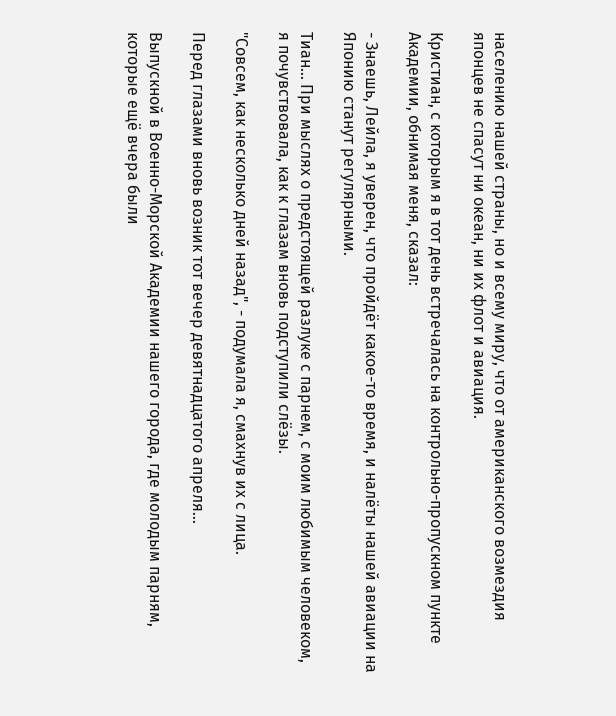населению нашей страны, но и всему миру, что от американского возмездия японцев не спасут ни океан, ни их флот и авиация.

Кристиан, с которым я в тот день встречалась на контрольно-пропускном пункте Академии, обнимая меня, сказал:

- Знаешь, Лейла, я уверен, что пройдёт какое-то время, и налёты нашей авиации на Японию станут регулярными.

Тиан... При мыслях о предстоящей разлуке с парнем, с моим любимым человеком, я почувствовала, как к глазам вновь подступили слёзы.

"Совсем, как несколько дней назад", - подумала я, смахнув их с лица.

Перед глазами вновь возник тот вечер девятнадцатого апреля...

Выпускной в Военно-Морской Академии нашего города, где молодым парням, которые ещё вчера были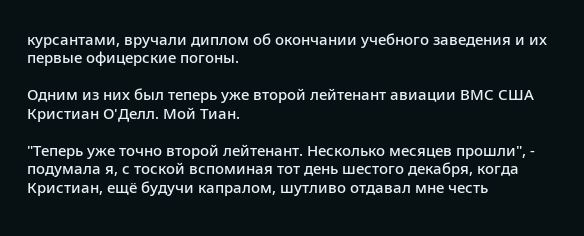курсантами, вручали диплом об окончании учебного заведения и их первые офицерские погоны.

Одним из них был теперь уже второй лейтенант авиации ВМС США Кристиан О'Делл. Мой Тиан.

"Теперь уже точно второй лейтенант. Несколько месяцев прошли", - подумала я, с тоской вспоминая тот день шестого декабря, когда Кристиан, ещё будучи капралом, шутливо отдавал мне честь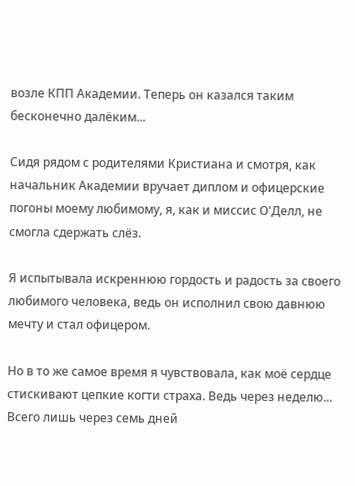возле КПП Академии. Теперь он казался таким бесконечно далёким...

Сидя рядом с родителями Кристиана и смотря, как начальник Академии вручает диплом и офицерские погоны моему любимому, я, как и миссис О'Делл, не смогла сдержать слёз.

Я испытывала искреннюю гордость и радость за своего любимого человека, ведь он исполнил свою давнюю мечту и стал офицером.

Но в то же самое время я чувствовала, как моё сердце стискивают цепкие когти страха. Ведь через неделю... Всего лишь через семь дней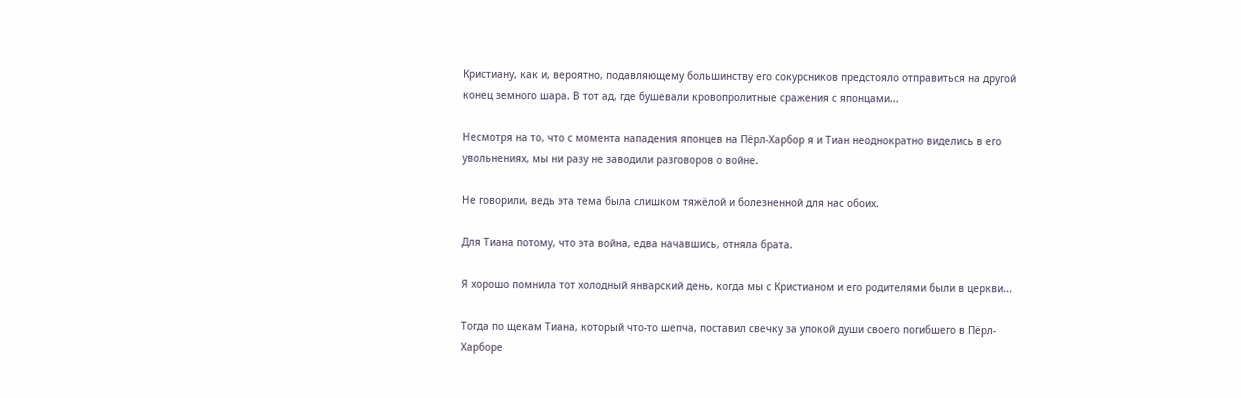Кристиану, как и, вероятно, подавляющему большинству его сокурсников предстояло отправиться на другой конец земного шара. В тот ад, где бушевали кровопролитные сражения с японцами...

Несмотря на то, что с момента нападения японцев на Пёрл-Харбор я и Тиан неоднократно виделись в его увольнениях, мы ни разу не заводили разговоров о войне.

Не говорили, ведь эта тема была слишком тяжёлой и болезненной для нас обоих.

Для Тиана потому, что эта война, едва начавшись, отняла брата.

Я хорошо помнила тот холодный январский день, когда мы с Кристианом и его родителями были в церкви...

Тогда по щекам Тиана, который что-то шепча, поставил свечку за упокой души своего погибшего в Пёрл-Харборе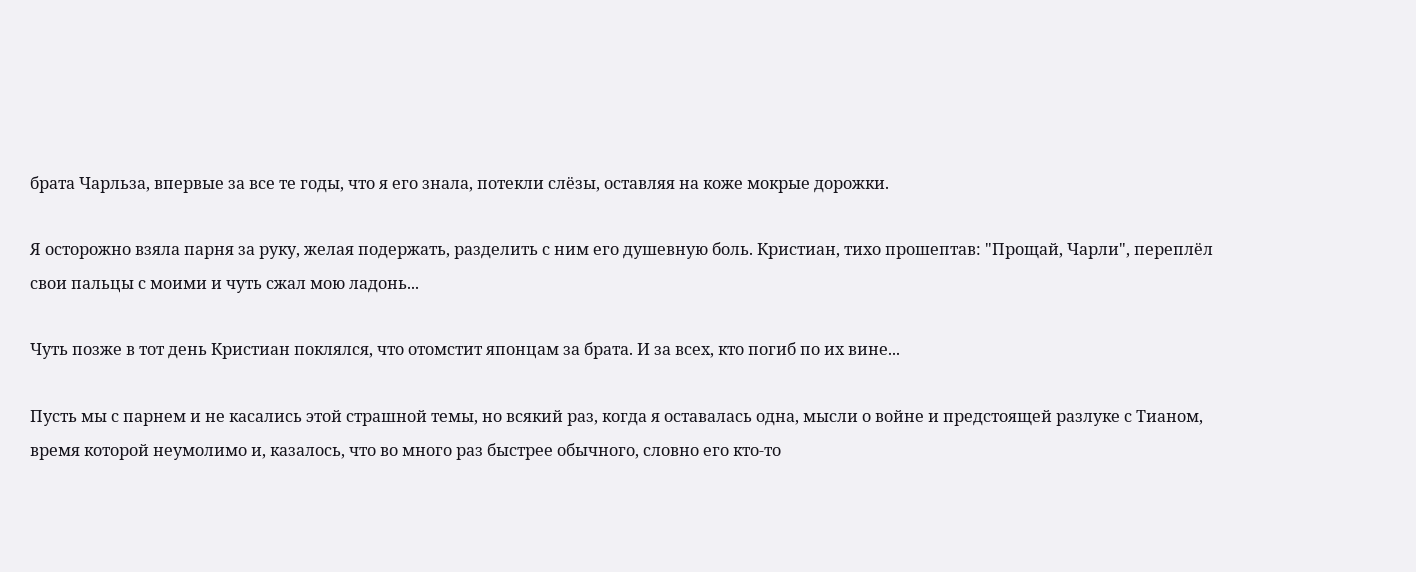брата Чарльза, впервые за все те годы, что я его знала, потекли слёзы, оставляя на коже мокрые дорожки.

Я осторожно взяла парня за руку, желая подержать, разделить с ним его душевную боль. Кристиан, тихо прошептав: "Прощай, Чарли", переплёл свои пальцы с моими и чуть сжал мою ладонь...

Чуть позже в тот день Кристиан поклялся, что отомстит японцам за брата. И за всех, кто погиб по их вине...

Пусть мы с парнем и не касались этой страшной темы, но всякий раз, когда я оставалась одна, мысли о войне и предстоящей разлуке с Тианом, время которой неумолимо и, казалось, что во много раз быстрее обычного, словно его кто-то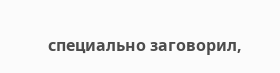специально заговорил,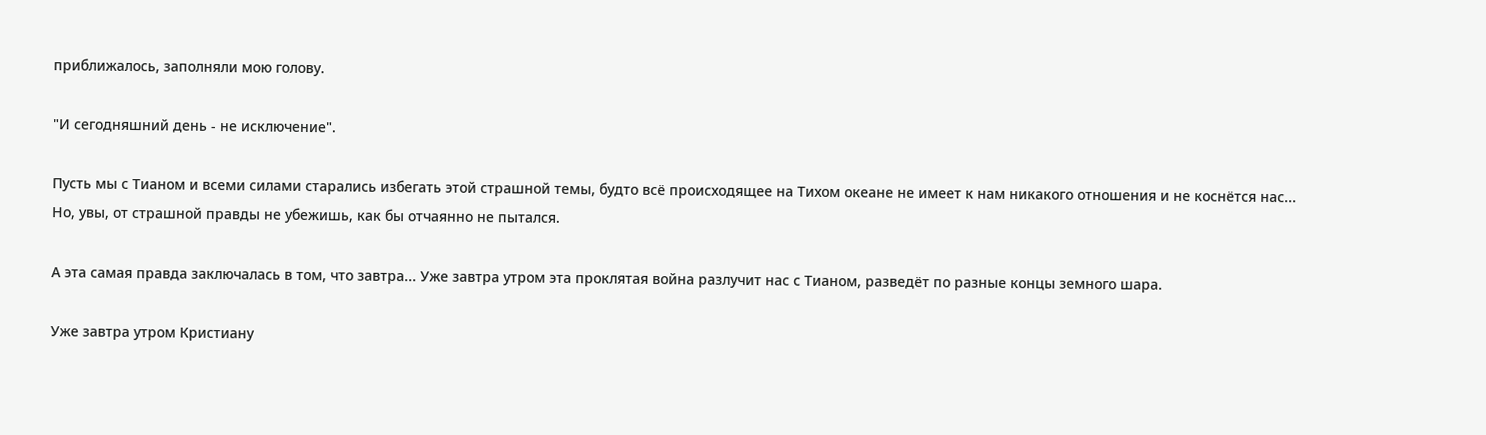приближалось, заполняли мою голову.

"И сегодняшний день - не исключение".

Пусть мы с Тианом и всеми силами старались избегать этой страшной темы, будто всё происходящее на Тихом океане не имеет к нам никакого отношения и не коснётся нас... Но, увы, от страшной правды не убежишь, как бы отчаянно не пытался.

А эта самая правда заключалась в том, что завтра... Уже завтра утром эта проклятая война разлучит нас с Тианом, разведёт по разные концы земного шара.

Уже завтра утром Кристиану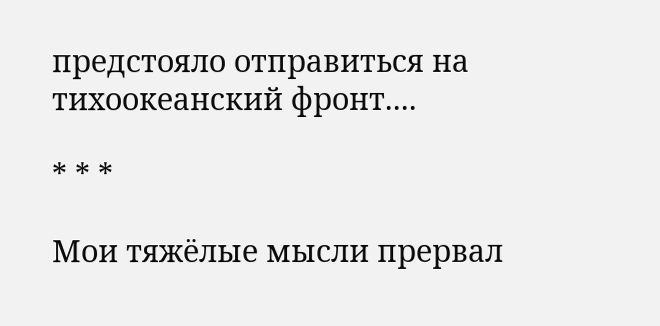предстояло отправиться на тихоокеанский фронт....

* * *

Мои тяжёлые мысли прервал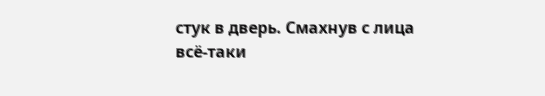стук в дверь. Смахнув с лица всё-таки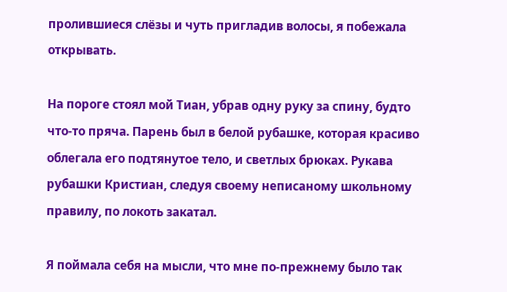пролившиеся слёзы и чуть пригладив волосы, я побежала открывать.

На пороге стоял мой Тиан, убрав одну руку за спину, будто что-то пряча. Парень был в белой рубашке, которая красиво облегала его подтянутое тело, и светлых брюках. Рукава рубашки Кристиан, следуя своему неписаному школьному правилу, по локоть закатал.

Я поймала себя на мысли, что мне по-прежнему было так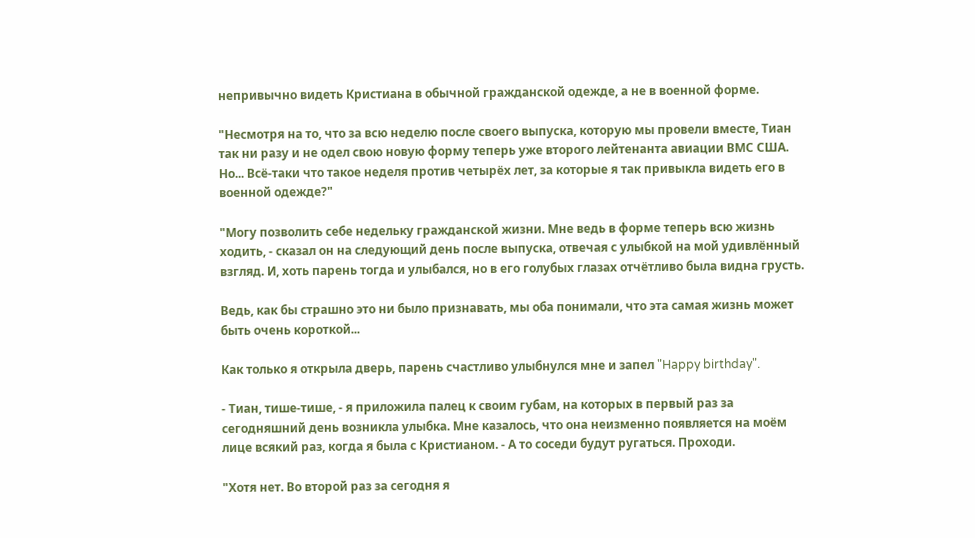непривычно видеть Кристиана в обычной гражданской одежде, а не в военной форме.

"Несмотря на то, что за всю неделю после своего выпуска, которую мы провели вместе, Тиан так ни разу и не одел свою новую форму теперь уже второго лейтенанта авиации ВМС США. Но... Всё-таки что такое неделя против четырёх лет, за которые я так привыкла видеть его в военной одежде?"

"Могу позволить себе недельку гражданской жизни. Мне ведь в форме теперь всю жизнь ходить, - сказал он на следующий день после выпуска, отвечая с улыбкой на мой удивлённый взгляд. И, хоть парень тогда и улыбался, но в его голубых глазах отчётливо была видна грусть.

Ведь, как бы страшно это ни было признавать, мы оба понимали, что эта самая жизнь может быть очень короткой...

Как только я открыла дверь, парень счастливо улыбнулся мне и запел "Happy birthday".

- Тиан, тише-тише, - я приложила палец к своим губам, на которых в первый раз за сегодняшний день возникла улыбка. Мне казалось, что она неизменно появляется на моём лице всякий раз, когда я была с Кристианом. - А то соседи будут ругаться. Проходи.

"Хотя нет. Во второй раз за сегодня я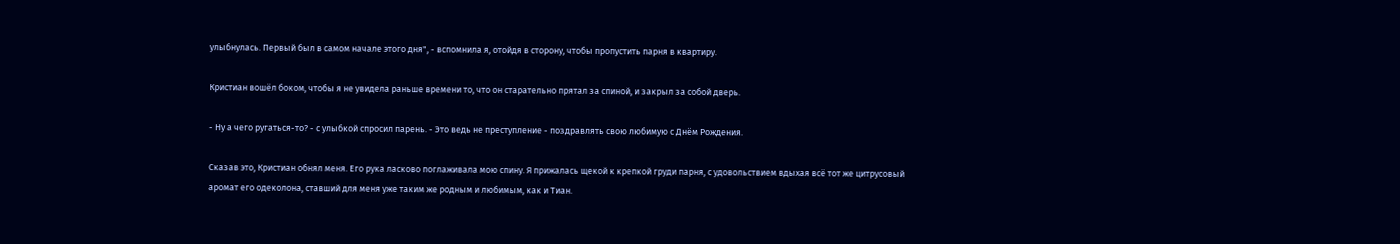улыбнулась. Первый был в самом начале этого дня", - вспомнила я, отойдя в сторону, чтобы пропустить парня в квартиру.

Кристиан вошёл боком, чтобы я не увидела раньше времени то, что он старательно прятал за спиной, и закрыл за собой дверь.

- Ну а чего ругаться-то? - с улыбкой спросил парень. - Это ведь не преступление - поздравлять свою любимую с Днём Рождения.

Сказав это, Кристиан обнял меня. Его рука ласково поглаживала мою спину. Я прижалась щекой к крепкой груди парня, с удовольствием вдыхая всё тот же цитрусовый аромат его одеколона, ставший для меня уже таким же родным и любимым, как и Тиан.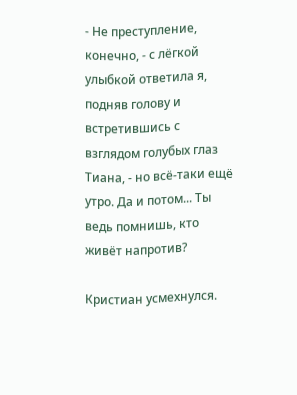- Не преступление, конечно, - с лёгкой улыбкой ответила я, подняв голову и встретившись с взглядом голубых глаз Тиана, - но всё-таки ещё утро. Да и потом... Ты ведь помнишь, кто живёт напротив?

Кристиан усмехнулся.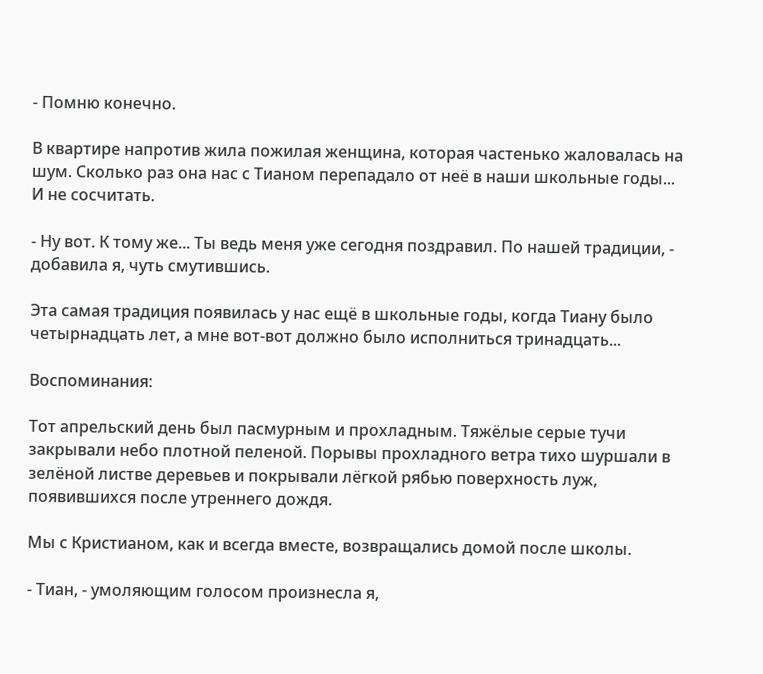- Помню конечно.

В квартире напротив жила пожилая женщина, которая частенько жаловалась на шум. Сколько раз она нас с Тианом перепадало от неё в наши школьные годы... И не сосчитать.

- Ну вот. К тому же... Ты ведь меня уже сегодня поздравил. По нашей традиции, - добавила я, чуть смутившись.

Эта самая традиция появилась у нас ещё в школьные годы, когда Тиану было четырнадцать лет, а мне вот-вот должно было исполниться тринадцать...

Воспоминания:

Тот апрельский день был пасмурным и прохладным. Тяжёлые серые тучи закрывали небо плотной пеленой. Порывы прохладного ветра тихо шуршали в зелёной листве деревьев и покрывали лёгкой рябью поверхность луж, появившихся после утреннего дождя.

Мы с Кристианом, как и всегда вместе, возвращались домой после школы.

- Тиан, - умоляющим голосом произнесла я,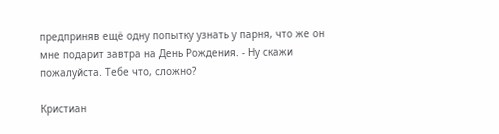предприняв ещё одну попытку узнать у парня, что же он мне подарит завтра на День Рождения. - Ну скажи пожалуйста. Тебе что, сложно?

Кристиан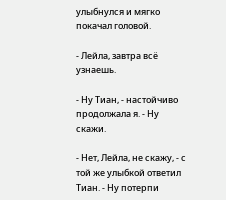улыбнулся и мягко покачал головой.

- Лейла, завтра всё узнаешь.

- Ну Тиан, - настойчиво продолжала я. - Ну скажи.

- Нет, Лейла, не скажу, - с той же улыбкой ответил Тиан. - Ну потерпи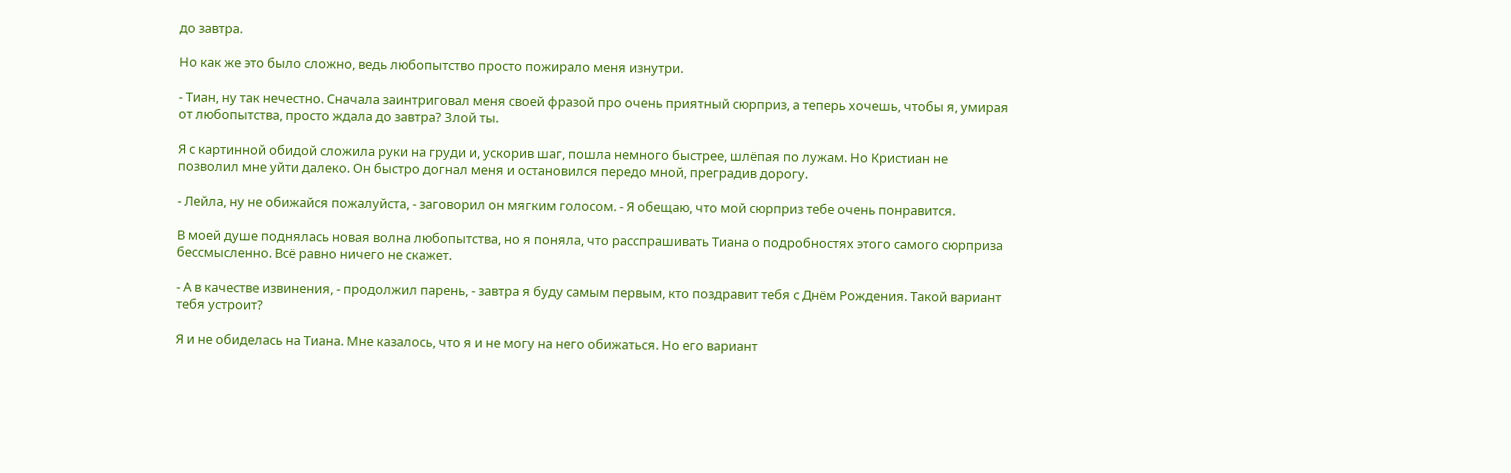до завтра.

Но как же это было сложно, ведь любопытство просто пожирало меня изнутри.

- Тиан, ну так нечестно. Сначала заинтриговал меня своей фразой про очень приятный сюрприз, а теперь хочешь, чтобы я, умирая от любопытства, просто ждала до завтра? Злой ты.

Я с картинной обидой сложила руки на груди и, ускорив шаг, пошла немного быстрее, шлёпая по лужам. Но Кристиан не позволил мне уйти далеко. Он быстро догнал меня и остановился передо мной, преградив дорогу.

- Лейла, ну не обижайся пожалуйста, - заговорил он мягким голосом. - Я обещаю, что мой сюрприз тебе очень понравится.

В моей душе поднялась новая волна любопытства, но я поняла, что расспрашивать Тиана о подробностях этого самого сюрприза бессмысленно. Всё равно ничего не скажет.

- А в качестве извинения, - продолжил парень, - завтра я буду самым первым, кто поздравит тебя с Днём Рождения. Такой вариант тебя устроит?

Я и не обиделась на Тиана. Мне казалось, что я и не могу на него обижаться. Но его вариант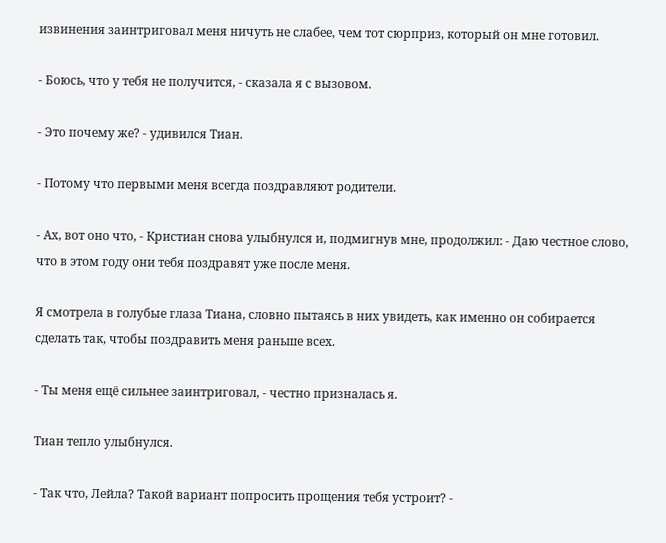извинения заинтриговал меня ничуть не слабее, чем тот сюрприз, который он мне готовил.

- Боюсь, что у тебя не получится, - сказала я с вызовом.

- Это почему же? - удивился Тиан.

- Потому что первыми меня всегда поздравляют родители.

- Ах, вот оно что, - Кристиан снова улыбнулся и, подмигнув мне, продолжил: - Даю честное слово, что в этом году они тебя поздравят уже после меня.

Я смотрела в голубые глаза Тиана, словно пытаясь в них увидеть, как именно он собирается сделать так, чтобы поздравить меня раньше всех.

- Ты меня ещё сильнее заинтриговал, - честно призналась я.

Тиан тепло улыбнулся.

- Так что, Лейла? Такой вариант попросить прощения тебя устроит? -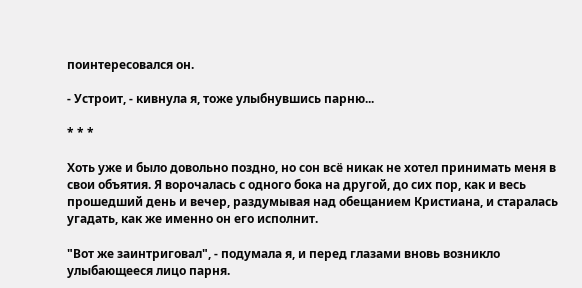поинтересовался он.

- Устроит, - кивнула я, тоже улыбнувшись парню...

* * *

Хоть уже и было довольно поздно, но сон всё никак не хотел принимать меня в свои объятия. Я ворочалась с одного бока на другой, до сих пор, как и весь прошедший день и вечер, раздумывая над обещанием Кристиана, и старалась угадать, как же именно он его исполнит.

"Вот же заинтриговал", - подумала я, и перед глазами вновь возникло улыбающееся лицо парня.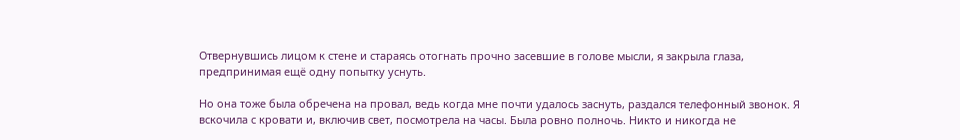Отвернувшись лицом к стене и стараясь отогнать прочно засевшие в голове мысли, я закрыла глаза, предпринимая ещё одну попытку уснуть.

Но она тоже была обречена на провал, ведь когда мне почти удалось заснуть, раздался телефонный звонок. Я вскочила с кровати и, включив свет, посмотрела на часы. Была ровно полночь. Никто и никогда не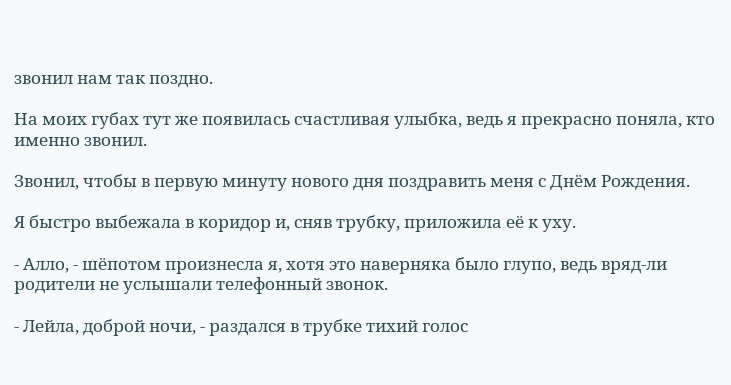звонил нам так поздно.

На моих губах тут же появилась счастливая улыбка, ведь я прекрасно поняла, кто именно звонил.

Звонил, чтобы в первую минуту нового дня поздравить меня с Днём Рождения.

Я быстро выбежала в коридор и, сняв трубку, приложила её к уху.

- Алло, - шёпотом произнесла я, хотя это наверняка было глупо, ведь вряд-ли родители не услышали телефонный звонок.

- Лейла, доброй ночи, - раздался в трубке тихий голос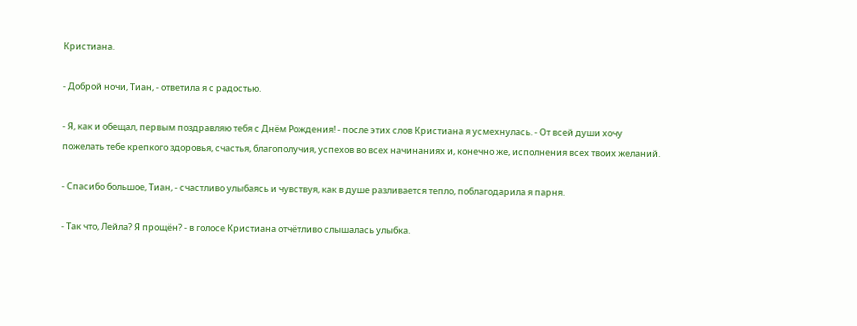Кристиана.

- Доброй ночи, Тиан, - ответила я с радостью.

- Я, как и обещал, первым поздравляю тебя с Днём Рождения! - после этих слов Кристиана я усмехнулась. - От всей души хочу пожелать тебе крепкого здоровья, счастья, благополучия, успехов во всех начинаниях и, конечно же, исполнения всех твоих желаний.

- Спасибо большое, Тиан, - счастливо улыбаясь и чувствуя, как в душе разливается тепло, поблагодарила я парня.

- Так что, Лейла? Я прощён? - в голосе Кристиана отчётливо слышалась улыбка.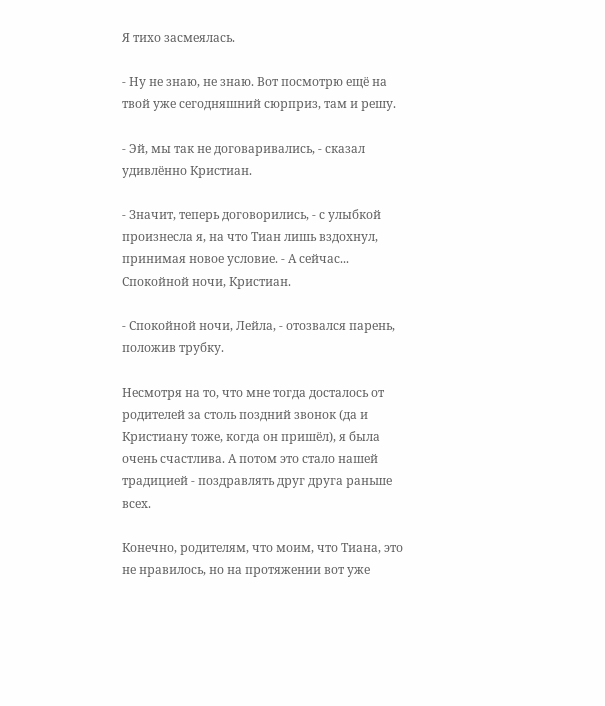Я тихо засмеялась.

- Ну не знаю, не знаю. Вот посмотрю ещё на твой уже сегодняшний сюрприз, там и решу.

- Эй, мы так не договаривались, - сказал удивлённо Кристиан.

- Значит, теперь договорились, - с улыбкой произнесла я, на что Тиан лишь вздохнул, принимая новое условие. - А сейчас... Спокойной ночи, Кристиан.

- Спокойной ночи, Лейла, - отозвался парень, положив трубку.

Несмотря на то, что мне тогда досталось от родителей за столь поздний звонок (да и Кристиану тоже, когда он пришёл), я была очень счастлива. А потом это стало нашей традицией - поздравлять друг друга раньше всех.

Конечно, родителям, что моим, что Тиана, это не нравилось, но на протяжении вот уже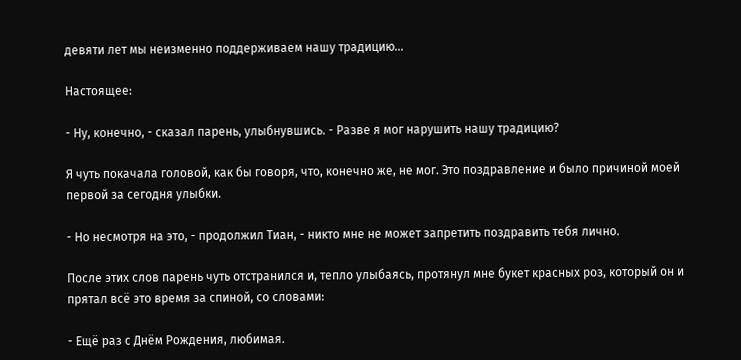девяти лет мы неизменно поддерживаем нашу традицию...

Настоящее:

- Ну, конечно, - сказал парень, улыбнувшись. - Разве я мог нарушить нашу традицию?

Я чуть покачала головой, как бы говоря, что, конечно же, не мог. Это поздравление и было причиной моей первой за сегодня улыбки.

- Но несмотря на это, - продолжил Тиан, - никто мне не может запретить поздравить тебя лично.

После этих слов парень чуть отстранился и, тепло улыбаясь, протянул мне букет красных роз, который он и прятал всё это время за спиной, со словами:

- Ещё раз с Днём Рождения, любимая.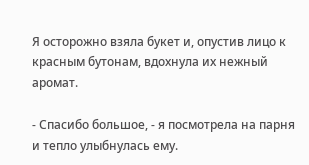Я осторожно взяла букет и, опустив лицо к красным бутонам, вдохнула их нежный аромат.

- Спасибо большое, - я посмотрела на парня и тепло улыбнулась ему.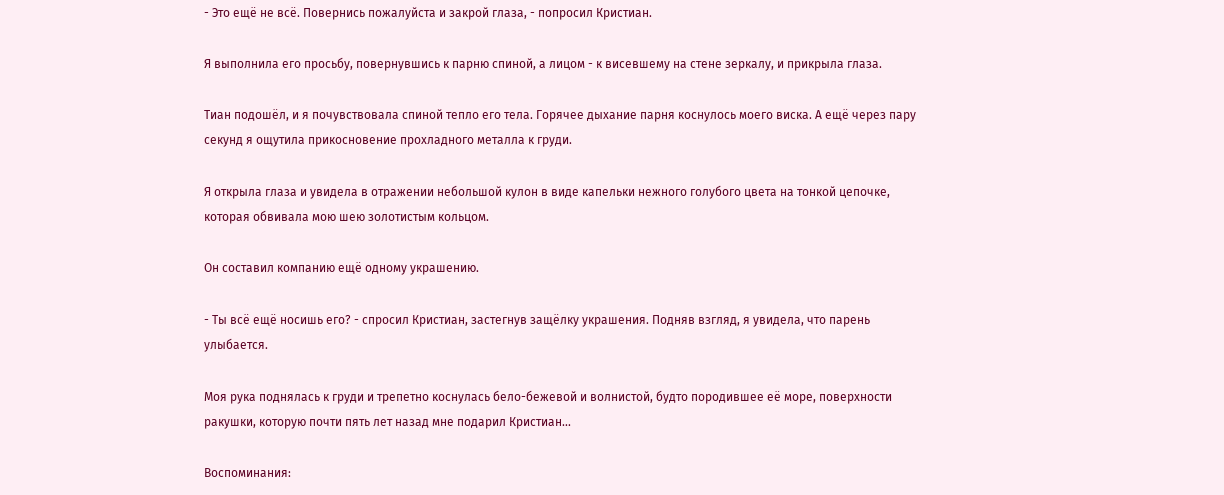- Это ещё не всё. Повернись пожалуйста и закрой глаза, - попросил Кристиан.

Я выполнила его просьбу, повернувшись к парню спиной, а лицом - к висевшему на стене зеркалу, и прикрыла глаза.

Тиан подошёл, и я почувствовала спиной тепло его тела. Горячее дыхание парня коснулось моего виска. А ещё через пару секунд я ощутила прикосновение прохладного металла к груди.

Я открыла глаза и увидела в отражении небольшой кулон в виде капельки нежного голубого цвета на тонкой цепочке, которая обвивала мою шею золотистым кольцом.

Он составил компанию ещё одному украшению.

- Ты всё ещё носишь его? - спросил Кристиан, застегнув защёлку украшения. Подняв взгляд, я увидела, что парень улыбается.

Моя рука поднялась к груди и трепетно коснулась бело-бежевой и волнистой, будто породившее её море, поверхности ракушки, которую почти пять лет назад мне подарил Кристиан...

Воспоминания: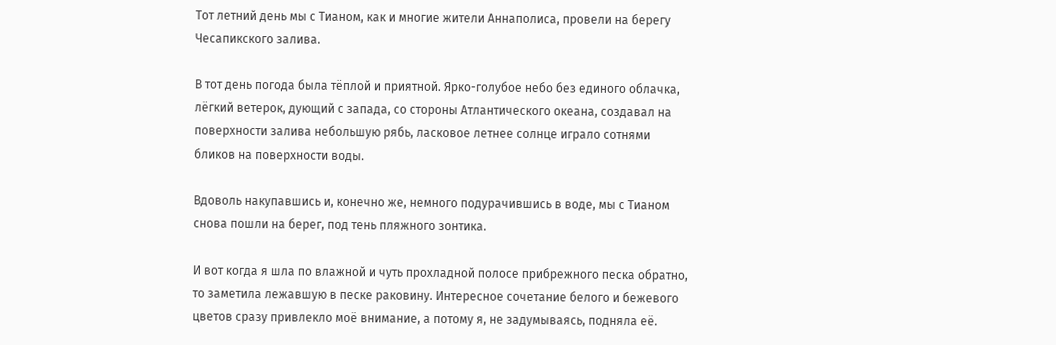Тот летний день мы с Тианом, как и многие жители Аннаполиса, провели на берегу Чесапикского залива.

В тот день погода была тёплой и приятной. Ярко-голубое небо без единого облачка, лёгкий ветерок, дующий с запада, со стороны Атлантического океана, создавал на поверхности залива небольшую рябь, ласковое летнее солнце играло сотнями бликов на поверхности воды.

Вдоволь накупавшись и, конечно же, немного подурачившись в воде, мы с Тианом снова пошли на берег, под тень пляжного зонтика.

И вот когда я шла по влажной и чуть прохладной полосе прибрежного песка обратно, то заметила лежавшую в песке раковину. Интересное сочетание белого и бежевого цветов сразу привлекло моё внимание, а потому я, не задумываясь, подняла её.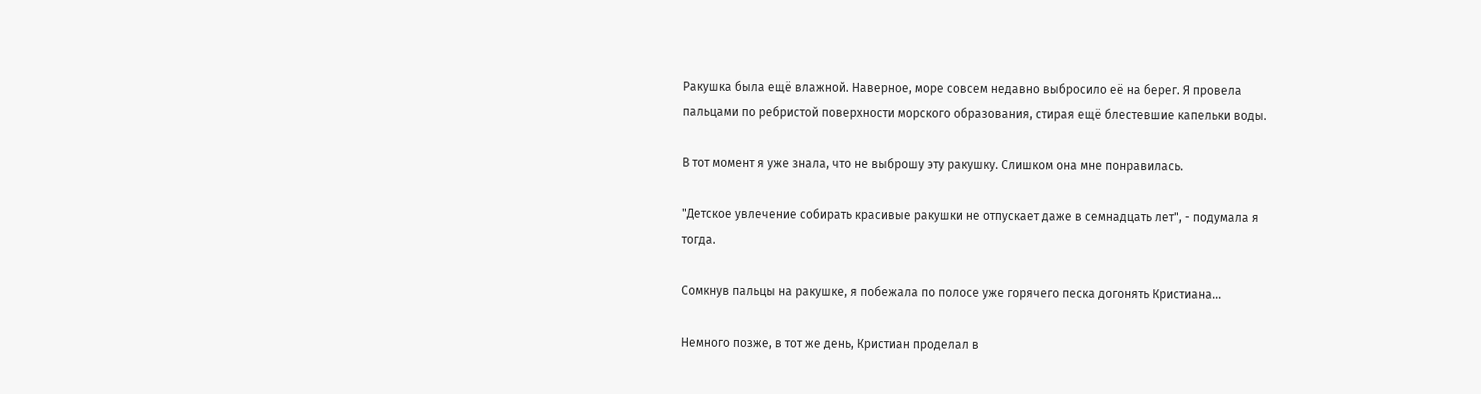Ракушка была ещё влажной. Наверное, море совсем недавно выбросило её на берег. Я провела пальцами по ребристой поверхности морского образования, стирая ещё блестевшие капельки воды.

В тот момент я уже знала, что не выброшу эту ракушку. Слишком она мне понравилась.

"Детское увлечение собирать красивые ракушки не отпускает даже в семнадцать лет", - подумала я тогда.

Сомкнув пальцы на ракушке, я побежала по полосе уже горячего песка догонять Кристиана...

Немного позже, в тот же день, Кристиан проделал в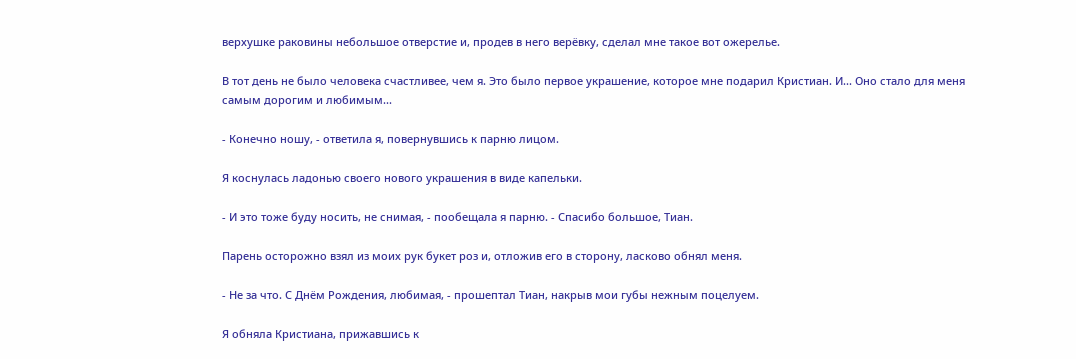верхушке раковины небольшое отверстие и, продев в него верёвку, сделал мне такое вот ожерелье.

В тот день не было человека счастливее, чем я. Это было первое украшение, которое мне подарил Кристиан. И... Оно стало для меня самым дорогим и любимым...

- Конечно ношу, - ответила я, повернувшись к парню лицом.

Я коснулась ладонью своего нового украшения в виде капельки.

- И это тоже буду носить, не снимая, - пообещала я парню. - Спасибо большое, Тиан.

Парень осторожно взял из моих рук букет роз и, отложив его в сторону, ласково обнял меня.

- Не за что. С Днём Рождения, любимая, - прошептал Тиан, накрыв мои губы нежным поцелуем.

Я обняла Кристиана, прижавшись к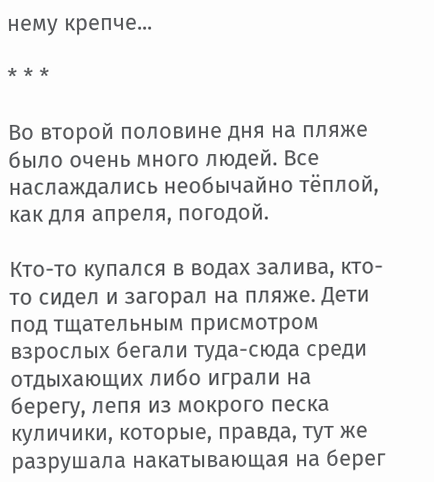нему крепче...

* * *

Во второй половине дня на пляже было очень много людей. Все наслаждались необычайно тёплой, как для апреля, погодой.

Кто-то купался в водах залива, кто-то сидел и загорал на пляже. Дети под тщательным присмотром взрослых бегали туда-сюда среди отдыхающих либо играли на берегу, лепя из мокрого песка куличики, которые, правда, тут же разрушала накатывающая на берег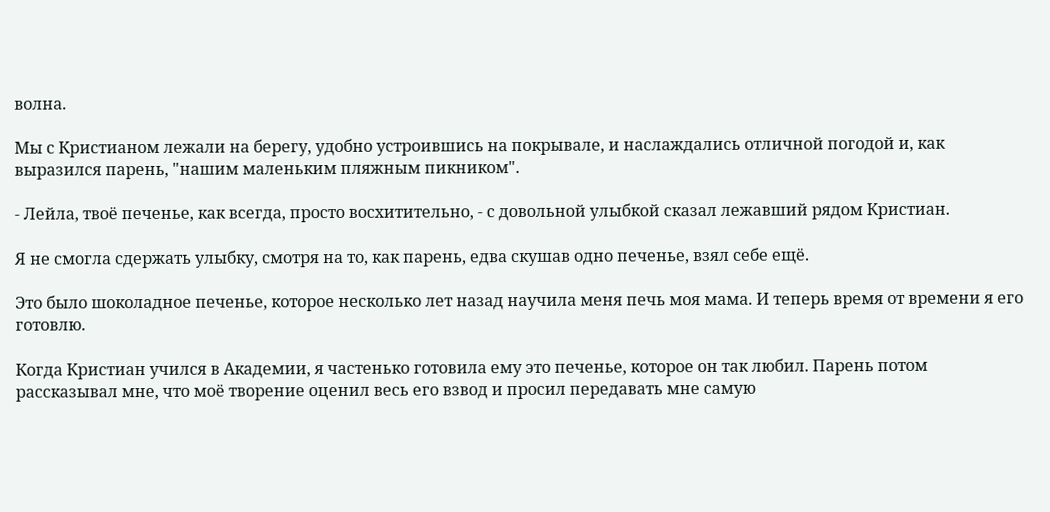волна.

Мы с Кристианом лежали на берегу, удобно устроившись на покрывале, и наслаждались отличной погодой и, как выразился парень, "нашим маленьким пляжным пикником".

- Лейла, твоё печенье, как всегда, просто восхитительно, - с довольной улыбкой сказал лежавший рядом Кристиан.

Я не смогла сдержать улыбку, смотря на то, как парень, едва скушав одно печенье, взял себе ещё.

Это было шоколадное печенье, которое несколько лет назад научила меня печь моя мама. И теперь время от времени я его готовлю.

Когда Кристиан учился в Академии, я частенько готовила ему это печенье, которое он так любил. Парень потом рассказывал мне, что моё творение оценил весь его взвод и просил передавать мне самую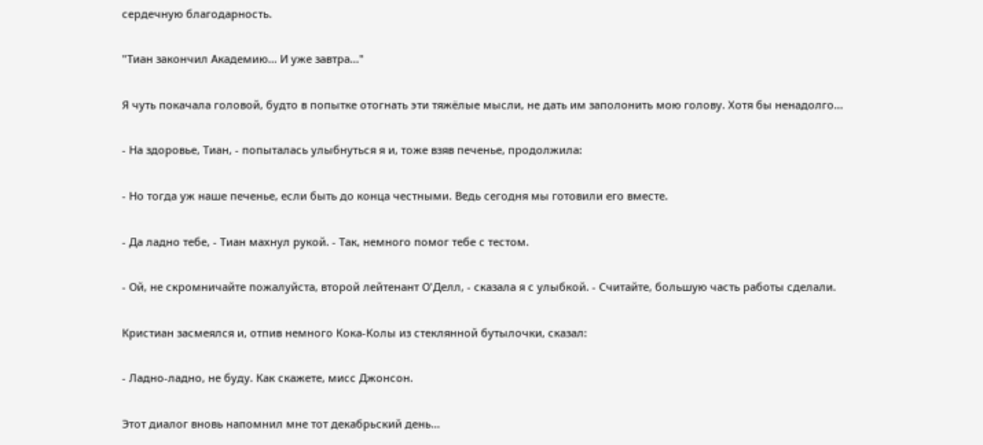сердечную благодарность.

"Тиан закончил Академию... И уже завтра..."

Я чуть покачала головой, будто в попытке отогнать эти тяжёлые мысли, не дать им заполонить мою голову. Хотя бы ненадолго...

- На здоровье, Тиан, - попыталась улыбнуться я и, тоже взяв печенье, продолжила:

- Но тогда уж наше печенье, если быть до конца честными. Ведь сегодня мы готовили его вместе.

- Да ладно тебе, - Тиан махнул рукой. - Так, немного помог тебе с тестом.

- Ой, не скромничайте пожалуйста, второй лейтенант О'Делл, - сказала я с улыбкой. - Считайте, большую часть работы сделали.

Кристиан засмеялся и, отпив немного Кока-Колы из стеклянной бутылочки, сказал:

- Ладно-ладно, не буду. Как скажете, мисс Джонсон.

Этот диалог вновь напомнил мне тот декабрьский день...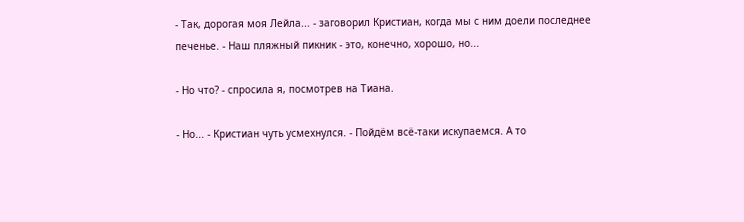- Так, дорогая моя Лейла... - заговорил Кристиан, когда мы с ним доели последнее печенье. - Наш пляжный пикник - это, конечно, хорошо, но...

- Но что? - спросила я, посмотрев на Тиана.

- Но... - Кристиан чуть усмехнулся. - Пойдём всё-таки искупаемся. А то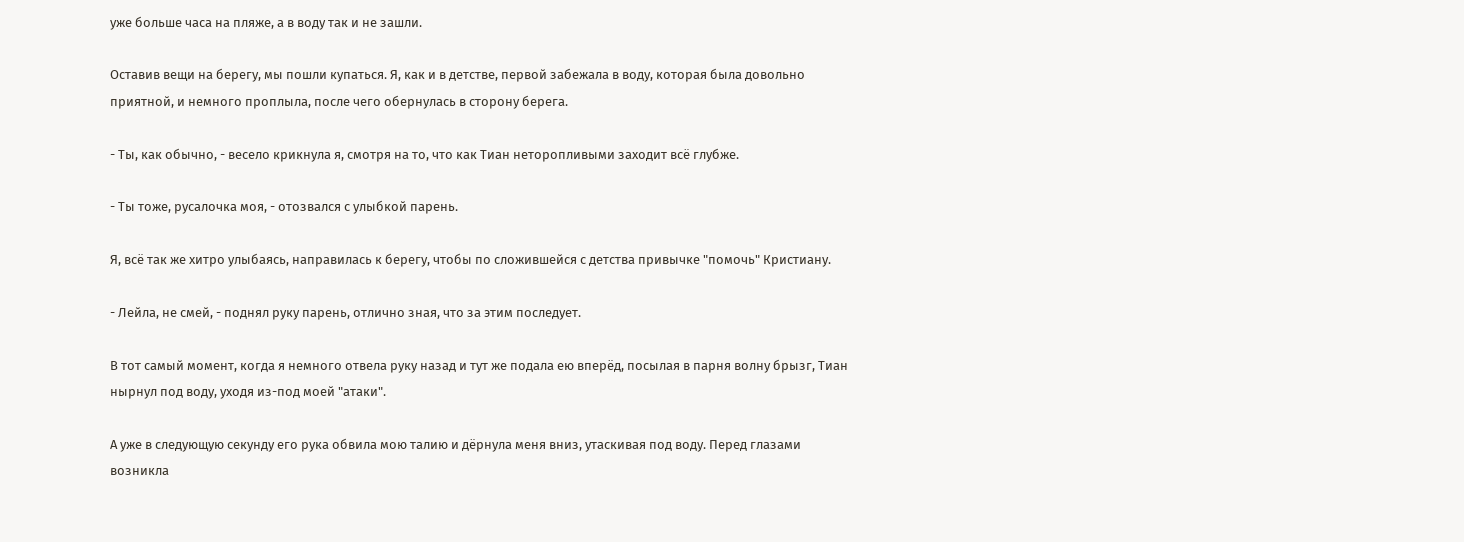уже больше часа на пляже, а в воду так и не зашли.

Оставив вещи на берегу, мы пошли купаться. Я, как и в детстве, первой забежала в воду, которая была довольно приятной, и немного проплыла, после чего обернулась в сторону берега.

- Ты, как обычно, - весело крикнула я, смотря на то, что как Тиан неторопливыми заходит всё глубже.

- Ты тоже, русалочка моя, - отозвался с улыбкой парень.

Я, всё так же хитро улыбаясь, направилась к берегу, чтобы по сложившейся с детства привычке "помочь" Кристиану.

- Лейла, не смей, - поднял руку парень, отлично зная, что за этим последует.

В тот самый момент, когда я немного отвела руку назад и тут же подала ею вперёд, посылая в парня волну брызг, Тиан нырнул под воду, уходя из-под моей "атаки".

А уже в следующую секунду его рука обвила мою талию и дёрнула меня вниз, утаскивая под воду. Перед глазами возникла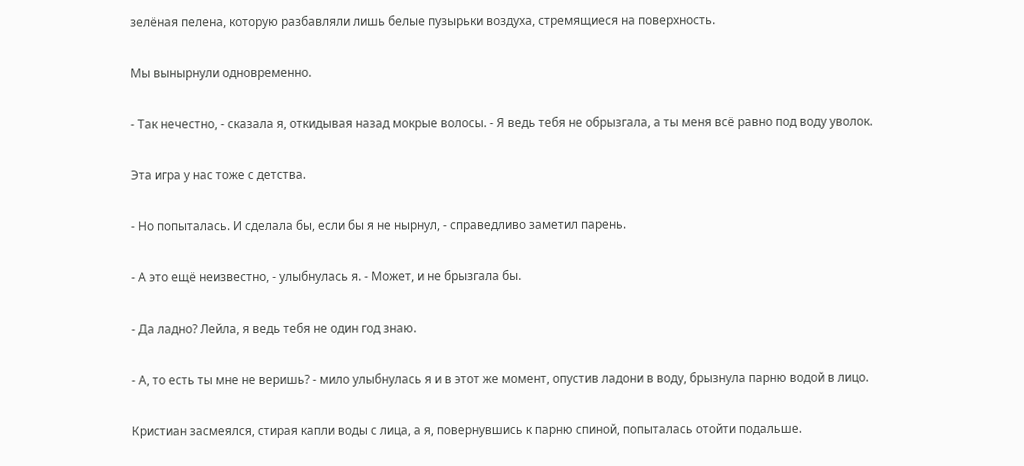зелёная пелена, которую разбавляли лишь белые пузырьки воздуха, стремящиеся на поверхность.

Мы вынырнули одновременно.

- Так нечестно, - сказала я, откидывая назад мокрые волосы. - Я ведь тебя не обрызгала, а ты меня всё равно под воду уволок.

Эта игра у нас тоже с детства.

- Но попыталась. И сделала бы, если бы я не нырнул, - справедливо заметил парень.

- А это ещё неизвестно, - улыбнулась я. - Может, и не брызгала бы.

- Да ладно? Лейла, я ведь тебя не один год знаю.

- А, то есть ты мне не веришь? - мило улыбнулась я и в этот же момент, опустив ладони в воду, брызнула парню водой в лицо.

Кристиан засмеялся, стирая капли воды с лица, а я, повернувшись к парню спиной, попыталась отойти подальше.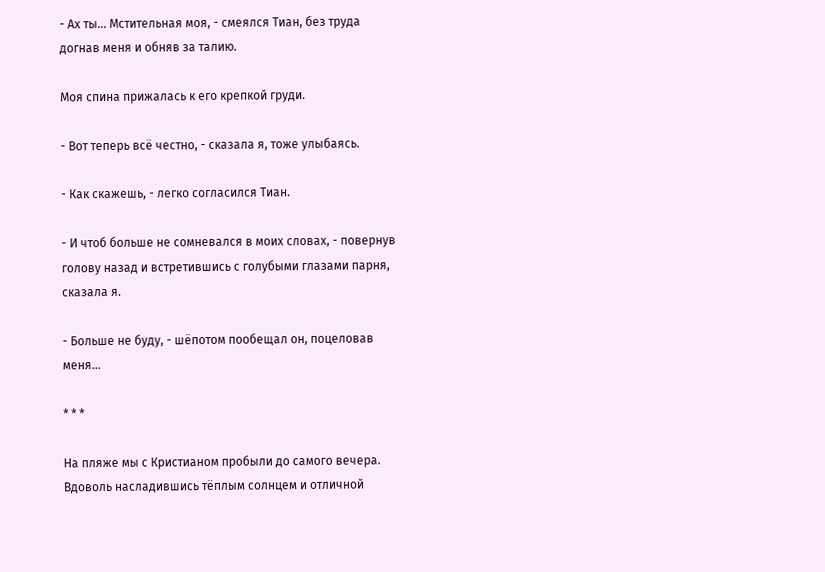- Ах ты... Мстительная моя, - смеялся Тиан, без труда догнав меня и обняв за талию.

Моя спина прижалась к его крепкой груди.

- Вот теперь всё честно, - сказала я, тоже улыбаясь.

- Как скажешь, - легко согласился Тиан.

- И чтоб больше не сомневался в моих словах, - повернув голову назад и встретившись с голубыми глазами парня, сказала я.

- Больше не буду, - шёпотом пообещал он, поцеловав меня...

* * *

На пляже мы с Кристианом пробыли до самого вечера. Вдоволь насладившись тёплым солнцем и отличной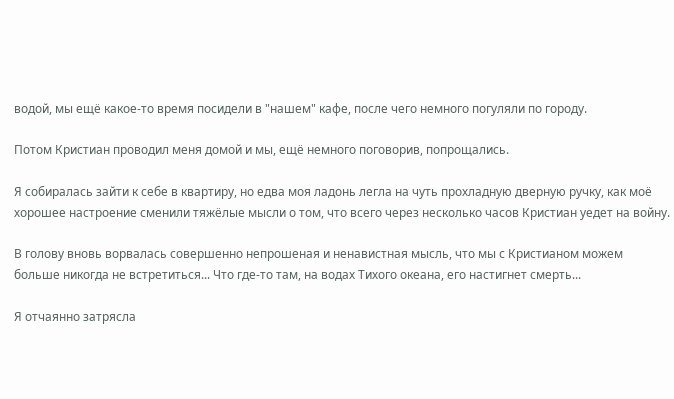водой, мы ещё какое-то время посидели в "нашем" кафе, после чего немного погуляли по городу.

Потом Кристиан проводил меня домой и мы, ещё немного поговорив, попрощались.

Я собиралась зайти к себе в квартиру, но едва моя ладонь легла на чуть прохладную дверную ручку, как моё хорошее настроение сменили тяжёлые мысли о том, что всего через несколько часов Кристиан уедет на войну.

В голову вновь ворвалась совершенно непрошеная и ненавистная мысль, что мы с Кристианом можем больше никогда не встретиться... Что где-то там, на водах Тихого океана, его настигнет смерть...

Я отчаянно затрясла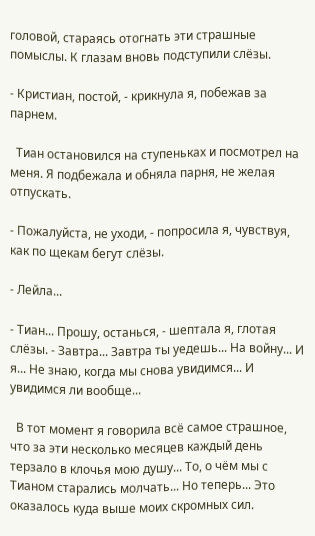головой, стараясь отогнать эти страшные помыслы. К глазам вновь подступили слёзы.

- Кристиан, постой, - крикнула я, побежав за парнем.

  Тиан остановился на ступеньках и посмотрел на меня. Я подбежала и обняла парня, не желая отпускать.

- Пожалуйста, не уходи, - попросила я, чувствуя, как по щекам бегут слёзы.

- Лейла...

- Тиан... Прошу, останься, - шептала я, глотая слёзы. - Завтра... Завтра ты уедешь... На войну... И я... Не знаю, когда мы снова увидимся... И увидимся ли вообще...

  В тот момент я говорила всё самое страшное, что за эти несколько месяцев каждый день терзало в клочья мою душу... То, о чём мы с Тианом старались молчать... Но теперь... Это оказалось куда выше моих скромных сил.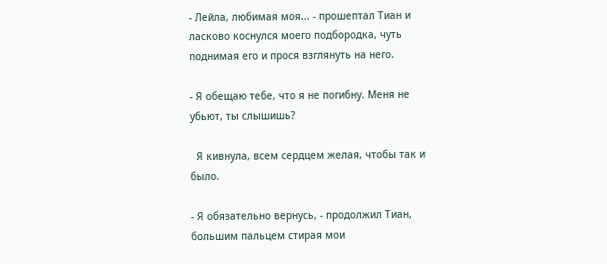- Лейла, любимая моя... - прошептал Тиан и ласково коснулся моего подбородка, чуть поднимая его и прося взглянуть на него.

- Я обещаю тебе, что я не погибну. Меня не убьют, ты слышишь?

  Я кивнула, всем сердцем желая, чтобы так и было.

- Я обязательно вернусь, - продолжил Тиан, большим пальцем стирая мои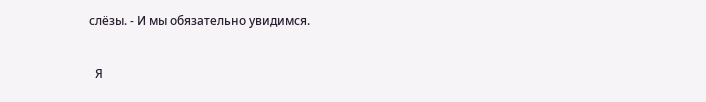слёзы. - И мы обязательно увидимся.

  Я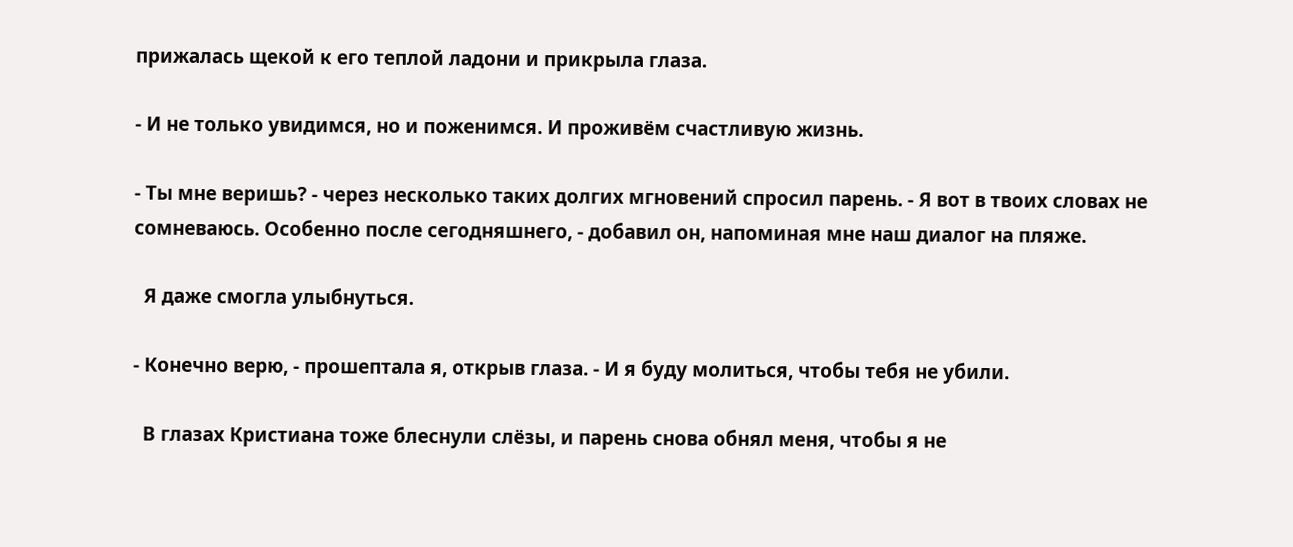прижалась щекой к его теплой ладони и прикрыла глаза.

- И не только увидимся, но и поженимся. И проживём счастливую жизнь.

- Ты мне веришь? - через несколько таких долгих мгновений спросил парень. - Я вот в твоих словах не сомневаюсь. Особенно после сегодняшнего, - добавил он, напоминая мне наш диалог на пляже.

  Я даже смогла улыбнуться.

- Конечно верю, - прошептала я, открыв глаза. - И я буду молиться, чтобы тебя не убили.

  В глазах Кристиана тоже блеснули слёзы, и парень снова обнял меня, чтобы я не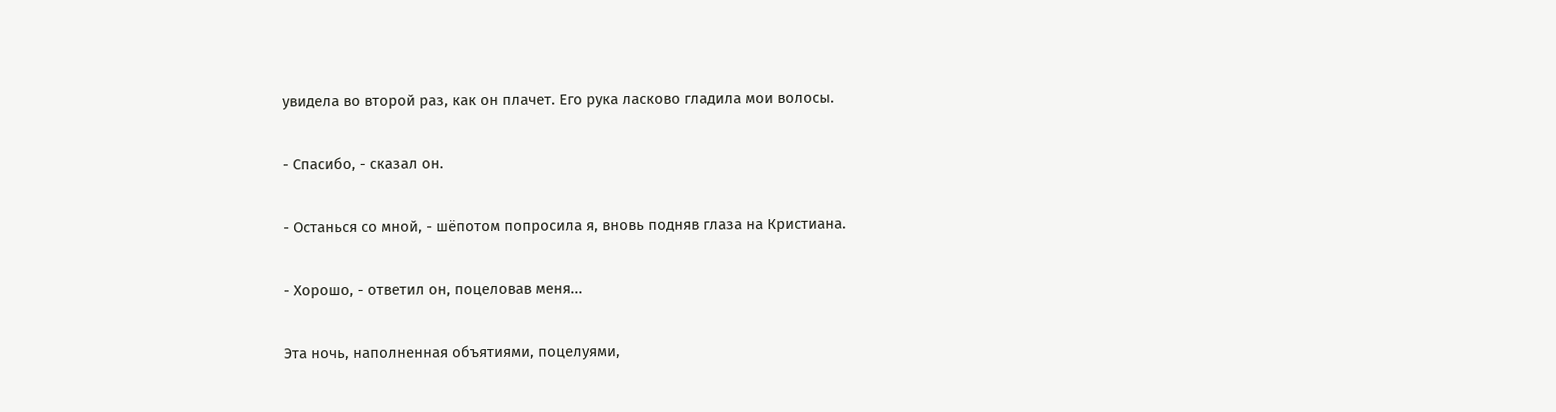увидела во второй раз, как он плачет. Его рука ласково гладила мои волосы.

- Спасибо, - сказал он.

- Останься со мной, - шёпотом попросила я, вновь подняв глаза на Кристиана.

- Хорошо, - ответил он, поцеловав меня...

Эта ночь, наполненная объятиями, поцелуями,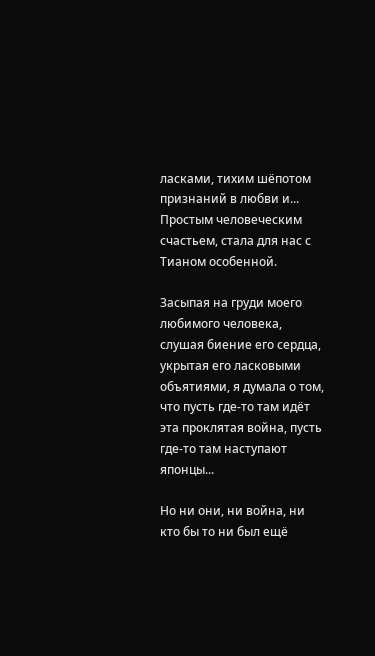ласками, тихим шёпотом признаний в любви и... Простым человеческим счастьем, стала для нас с Тианом особенной.

Засыпая на груди моего любимого человека, слушая биение его сердца, укрытая его ласковыми объятиями, я думала о том, что пусть где-то там идёт эта проклятая война, пусть где-то там наступают японцы...

Но ни они, ни война, ни кто бы то ни был ещё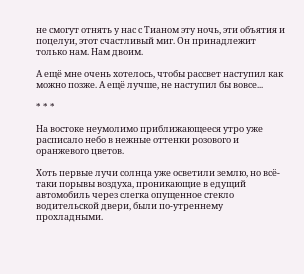не смогут отнять у нас с Тианом эту ночь, эти объятия и поцелуи, этот счастливый миг. Он принадлежит только нам. Нам двоим.

А ещё мне очень хотелось, чтобы рассвет наступил как можно позже. А ещё лучше, не наступил бы вовсе...

* * *

На востоке неумолимо приближающееся утро уже расписало небо в нежные оттенки розового и оранжевого цветов.

Хоть первые лучи солнца уже осветили землю, но всё-таки порывы воздуха, проникающие в едущий автомобиль через слегка опущенное стекло водительской двери, были по-утреннему прохладными.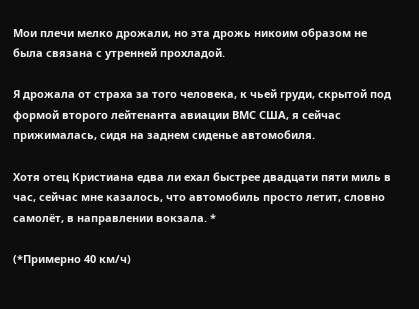Мои плечи мелко дрожали, но эта дрожь никоим образом не была связана с утренней прохладой.

Я дрожала от страха за того человека, к чьей груди, скрытой под формой второго лейтенанта авиации ВМС США, я сейчас прижималась, сидя на заднем сиденье автомобиля.

Хотя отец Кристиана едва ли ехал быстрее двадцати пяти миль в час, сейчас мне казалось, что автомобиль просто летит, словно самолёт, в направлении вокзала. *

(*Примерно 40 км/ч)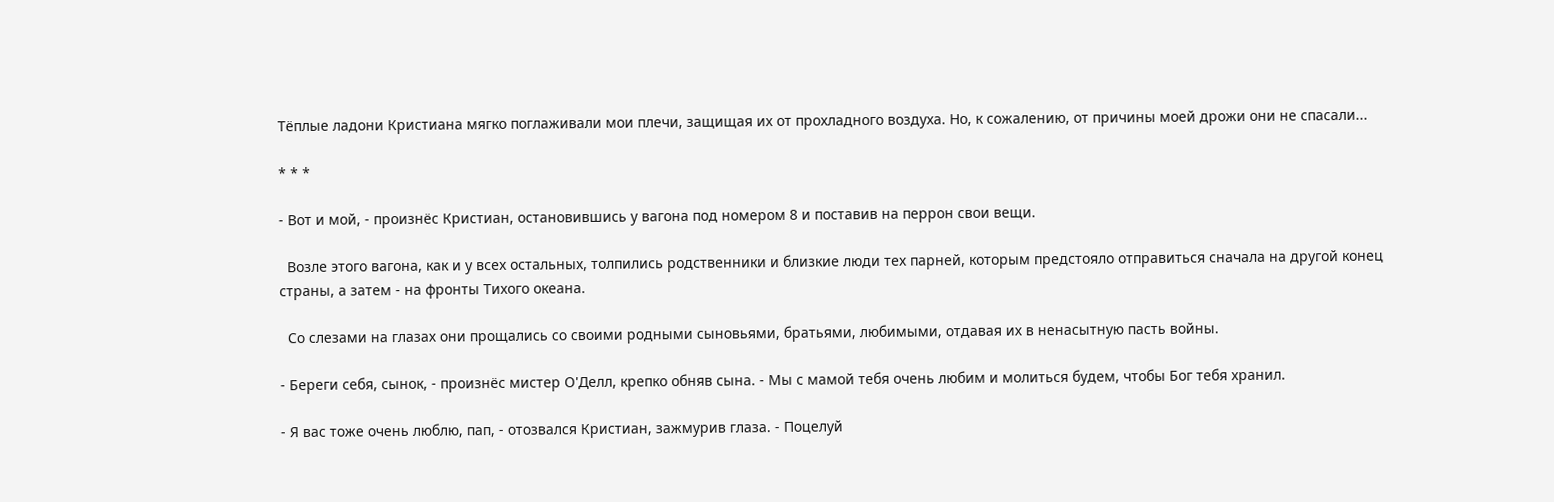Тёплые ладони Кристиана мягко поглаживали мои плечи, защищая их от прохладного воздуха. Но, к сожалению, от причины моей дрожи они не спасали...

* * *

- Вот и мой, - произнёс Кристиан, остановившись у вагона под номером 8 и поставив на перрон свои вещи.

  Возле этого вагона, как и у всех остальных, толпились родственники и близкие люди тех парней, которым предстояло отправиться сначала на другой конец страны, а затем - на фронты Тихого океана.

  Со слезами на глазах они прощались со своими родными сыновьями, братьями, любимыми, отдавая их в ненасытную пасть войны.

- Береги себя, сынок, - произнёс мистер О'Делл, крепко обняв сына. - Мы с мамой тебя очень любим и молиться будем, чтобы Бог тебя хранил.

- Я вас тоже очень люблю, пап, - отозвался Кристиан, зажмурив глаза. - Поцелуй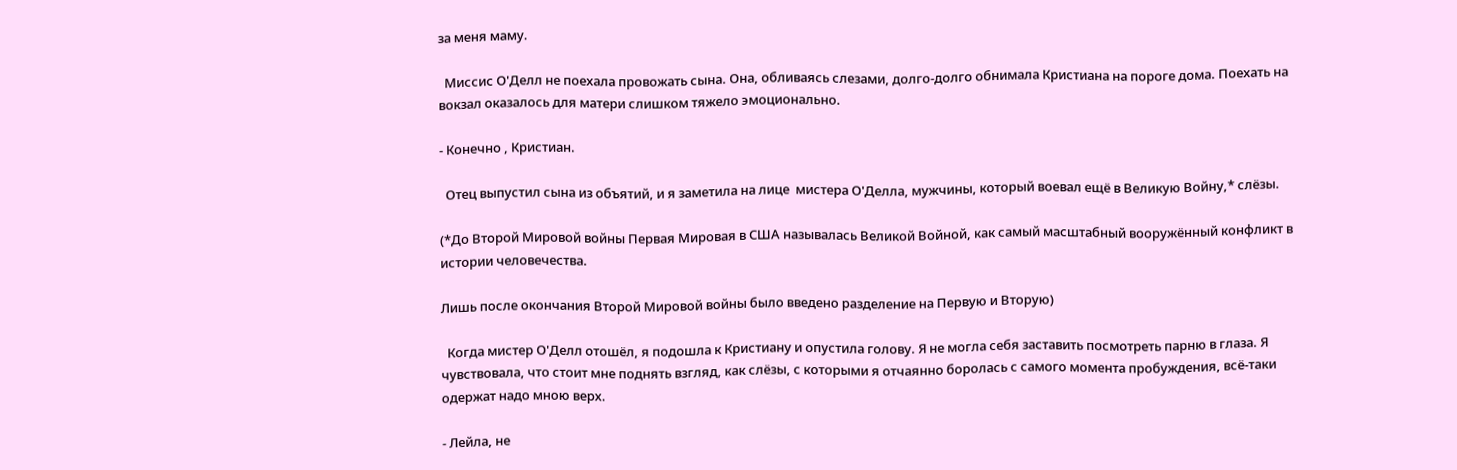за меня маму.

  Миссис О'Делл не поехала провожать сына. Она, обливаясь слезами, долго-долго обнимала Кристиана на пороге дома. Поехать на вокзал оказалось для матери слишком тяжело эмоционально.

- Конечно , Кристиан.

  Отец выпустил сына из объятий, и я заметила на лице  мистера О'Делла, мужчины, который воевал ещё в Великую Войну,* слёзы.

(*До Второй Мировой войны Первая Мировая в США называлась Великой Войной, как самый масштабный вооружённый конфликт в истории человечества.

Лишь после окончания Второй Мировой войны было введено разделение на Первую и Вторую)

  Когда мистер О'Делл отошёл, я подошла к Кристиану и опустила голову. Я не могла себя заставить посмотреть парню в глаза. Я чувствовала, что стоит мне поднять взгляд, как слёзы, с которыми я отчаянно боролась с самого момента пробуждения, всё-таки одержат надо мною верх.

- Лейла, не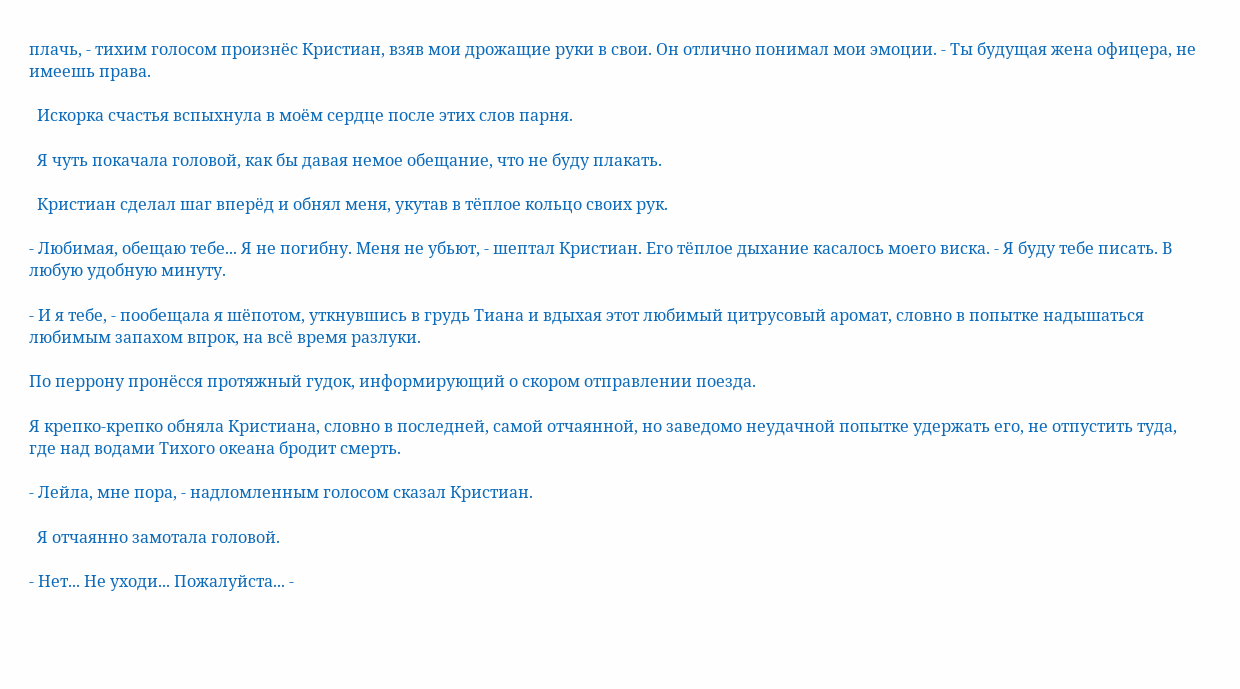плачь, - тихим голосом произнёс Кристиан, взяв мои дрожащие руки в свои. Он отлично понимал мои эмоции. - Ты будущая жена офицера, не имеешь права.

  Искорка счастья вспыхнула в моём сердце после этих слов парня.

  Я чуть покачала головой, как бы давая немое обещание, что не буду плакать.

  Кристиан сделал шаг вперёд и обнял меня, укутав в тёплое кольцо своих рук.

- Любимая, обещаю тебе... Я не погибну. Меня не убьют, - шептал Кристиан. Его тёплое дыхание касалось моего виска. - Я буду тебе писать. В любую удобную минуту.

- И я тебе, - пообещала я шёпотом, уткнувшись в грудь Тиана и вдыхая этот любимый цитрусовый аромат, словно в попытке надышаться любимым запахом впрок, на всё время разлуки.

По перрону пронёсся протяжный гудок, информирующий о скором отправлении поезда.

Я крепко-крепко обняла Кристиана, словно в последней, самой отчаянной, но заведомо неудачной попытке удержать его, не отпустить туда, где над водами Тихого океана бродит смерть.

- Лейла, мне пора, - надломленным голосом сказал Кристиан.

  Я отчаянно замотала головой.

- Нет... Не уходи... Пожалуйста... -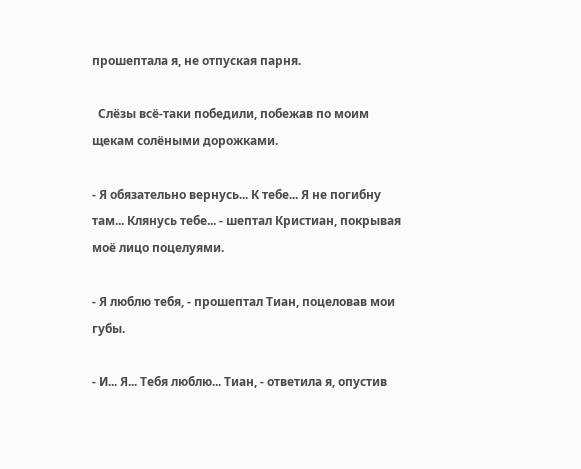прошептала я, не отпуская парня.

  Слёзы всё-таки победили, побежав по моим щекам солёными дорожками.

- Я обязательно вернусь... К тебе... Я не погибну там... Клянусь тебе... - шептал Кристиан, покрывая моё лицо поцелуями.

- Я люблю тебя, - прошептал Тиан, поцеловав мои губы.

- И... Я... Тебя люблю... Тиан, - ответила я, опустив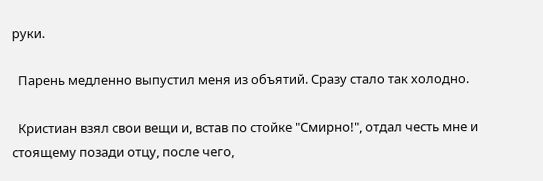руки.

  Парень медленно выпустил меня из объятий. Сразу стало так холодно.

  Кристиан взял свои вещи и, встав по стойке "Смирно!", отдал честь мне и стоящему позади отцу, после чего,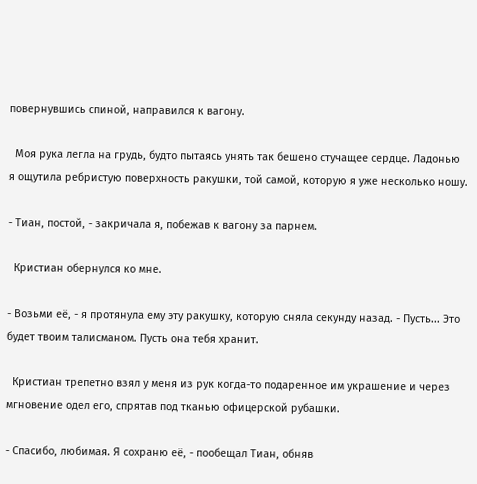повернувшись спиной, направился к вагону.

  Моя рука легла на грудь, будто пытаясь унять так бешено стучащее сердце. Ладонью я ощутила ребристую поверхность ракушки, той самой, которую я уже несколько ношу.

- Тиан, постой, - закричала я, побежав к вагону за парнем.

  Кристиан обернулся ко мне.

- Возьми её, - я протянула ему эту ракушку, которую сняла секунду назад. - Пусть... Это будет твоим талисманом. Пусть она тебя хранит.

  Кристиан трепетно взял у меня из рук когда-то подаренное им украшение и через мгновение одел его, спрятав под тканью офицерской рубашки.

- Спасибо, любимая. Я сохраню её, - пообещал Тиан, обняв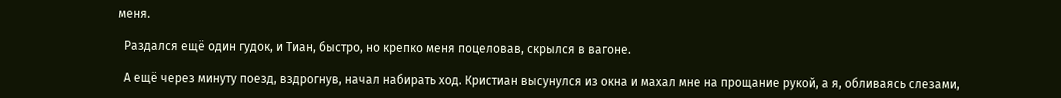меня.

  Раздался ещё один гудок, и Тиан, быстро, но крепко меня поцеловав, скрылся в вагоне.

  А ещё через минуту поезд, вздрогнув, начал набирать ход. Кристиан высунулся из окна и махал мне на прощание рукой, а я, обливаясь слезами,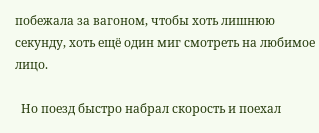побежала за вагоном, чтобы хоть лишнюю секунду, хоть ещё один миг смотреть на любимое лицо.

  Но поезд быстро набрал скорость и поехал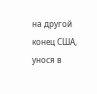на другой конец США, унося в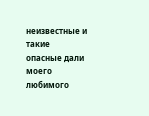неизвестные и такие опасные дали моего любимого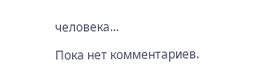человека...

Пока нет комментариев.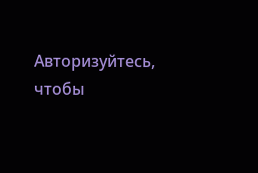Авторизуйтесь, чтобы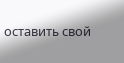оставить свой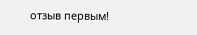отзыв первым!